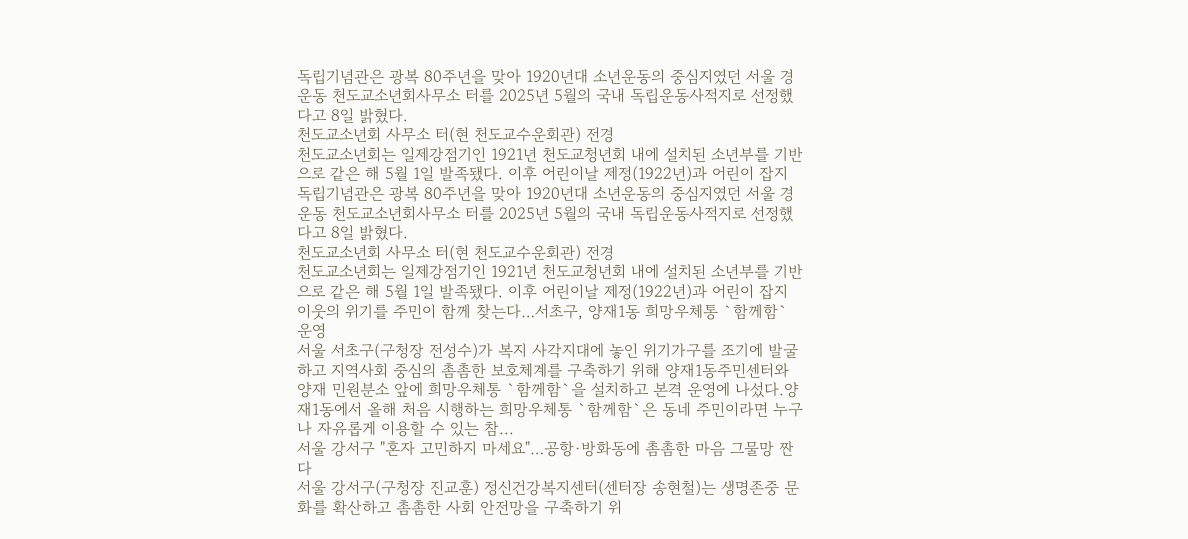독립기념관은 광복 80주년을 맞아 1920년대 소년운동의 중심지였던 서울 경운동 천도교소년회사무소 터를 2025년 5월의 국내 독립운동사적지로 선정했다고 8일 밝혔다.
천도교소년회 사무소 터(현 천도교수운회관) 전경
천도교소년회는 일제강점기인 1921년 천도교청년회 내에 설치된 소년부를 기반으로 같은 해 5월 1일 발족됐다. 이후 어린이날 제정(1922년)과 어린이 잡지
독립기념관은 광복 80주년을 맞아 1920년대 소년운동의 중심지였던 서울 경운동 천도교소년회사무소 터를 2025년 5월의 국내 독립운동사적지로 선정했다고 8일 밝혔다.
천도교소년회 사무소 터(현 천도교수운회관) 전경
천도교소년회는 일제강점기인 1921년 천도교청년회 내에 설치된 소년부를 기반으로 같은 해 5월 1일 발족됐다. 이후 어린이날 제정(1922년)과 어린이 잡지
이웃의 위기를 주민이 함께 찾는다…서초구, 양재1동 희망우체통 `함께함` 운영
서울 서초구(구청장 전성수)가 복지 사각지대에 놓인 위기가구를 조기에 발굴하고 지역사회 중심의 촘촘한 보호체계를 구축하기 위해 양재1동주민센터와 양재 민원분소 앞에 희망우체통 `함께함`을 설치하고 본격 운영에 나섰다.양재1동에서 올해 처음 시행하는 희망우체통 `함께함`은 동네 주민이라면 누구나 자유롭게 이용할 수 있는 참...
서울 강서구 "혼자 고민하지 마세요"…공항·방화동에 촘촘한 마음 그물망 짠다
서울 강서구(구청장 진교훈) 정신건강복지센터(센터장 송현철)는 생명존중 문화를 확산하고 촘촘한 사회 안전망을 구축하기 위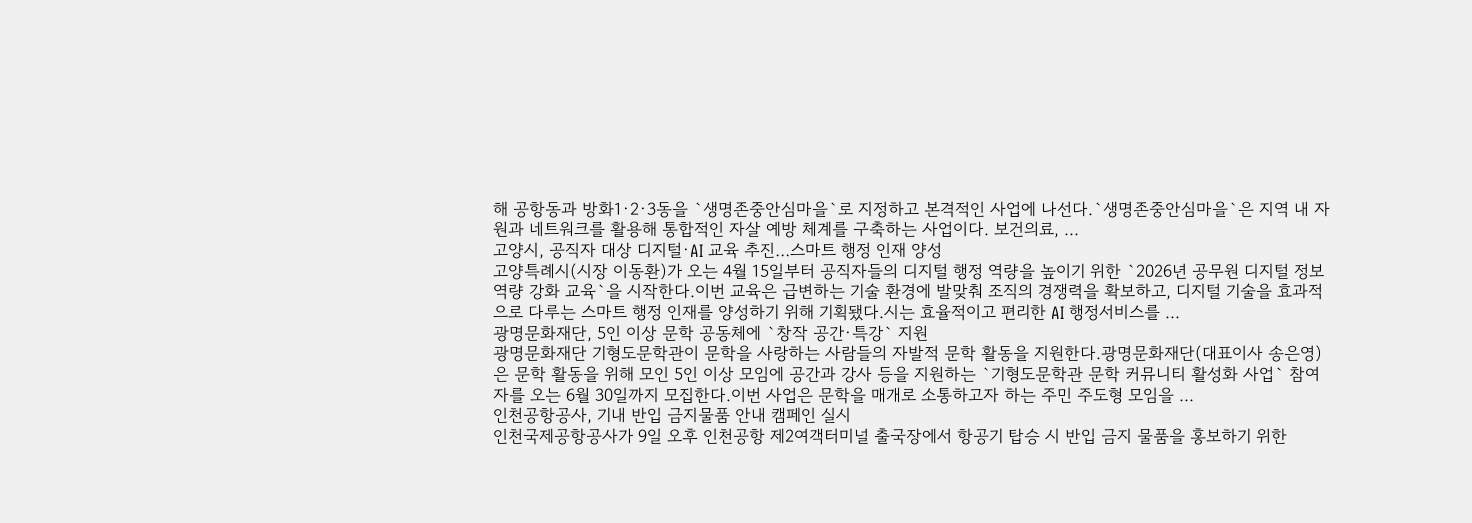해 공항동과 방화1·2·3동을 `생명존중안심마을`로 지정하고 본격적인 사업에 나선다.`생명존중안심마을`은 지역 내 자원과 네트워크를 활용해 통합적인 자살 예방 체계를 구축하는 사업이다. 보건의료, ...
고양시, 공직자 대상 디지털·AI 교육 추진…스마트 행정 인재 양성
고양특례시(시장 이동환)가 오는 4월 15일부터 공직자들의 디지털 행정 역량을 높이기 위한 `2026년 공무원 디지털 정보 역량 강화 교육`을 시작한다.이번 교육은 급변하는 기술 환경에 발맞춰 조직의 경쟁력을 확보하고, 디지털 기술을 효과적으로 다루는 스마트 행정 인재를 양성하기 위해 기획됐다.시는 효율적이고 편리한 AI 행정서비스를 ...
광명문화재단, 5인 이상 문학 공동체에 `창작 공간·특강` 지원
광명문화재단 기형도문학관이 문학을 사랑하는 사람들의 자발적 문학 활동을 지원한다.광명문화재단(대표이사 송은영)은 문학 활동을 위해 모인 5인 이상 모임에 공간과 강사 등을 지원하는 `기형도문학관 문학 커뮤니티 활성화 사업` 참여자를 오는 6월 30일까지 모집한다.이번 사업은 문학을 매개로 소통하고자 하는 주민 주도형 모임을 ...
인천공항공사, 기내 반입 금지물품 안내 캠페인 실시
인천국제공항공사가 9일 오후 인천공항 제2여객터미널 출국장에서 항공기 탑승 시 반입 금지 물품을 홍보하기 위한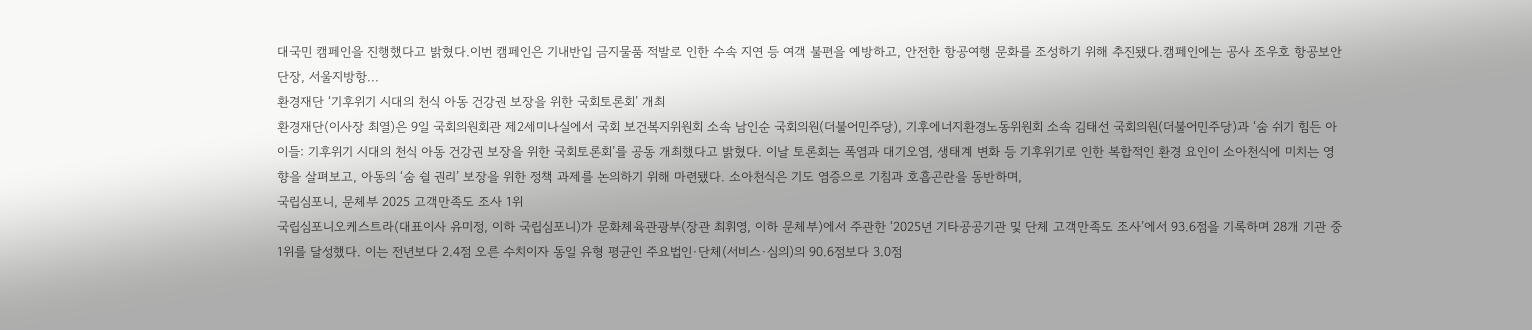대국민 캠페인을 진행했다고 밝혔다.이번 캠페인은 기내반입 금지물품 적발로 인한 수속 지연 등 여객 불편을 예방하고, 안전한 항공여행 문화를 조성하기 위해 추진됐다.캠페인에는 공사 조우호 항공보안단장, 서울지방항...
환경재단 ‘기후위기 시대의 천식 아동 건강권 보장을 위한 국회토론회’ 개최
환경재단(이사장 최열)은 9일 국회의원회관 제2세미나실에서 국회 보건복지위원회 소속 남인순 국회의원(더불어민주당), 기후에너지환경노동위원회 소속 김태선 국회의원(더불어민주당)과 ‘숨 쉬기 힘든 아이들: 기후위기 시대의 천식 아동 건강권 보장을 위한 국회토론회’를 공동 개최했다고 밝혔다. 이날 토론회는 폭염과 대기오염, 생태계 변화 등 기후위기로 인한 복합적인 환경 요인이 소아천식에 미치는 영향을 살펴보고, 아동의 ‘숨 쉴 권리’ 보장을 위한 정책 과제를 논의하기 위해 마련됐다. 소아천식은 기도 염증으로 기침과 호흡곤란을 동반하며,
국립심포니, 문체부 2025 고객만족도 조사 1위
국립심포니오케스트라(대표이사 유미정, 이하 국립심포니)가 문화체육관광부(장관 최휘영, 이하 문체부)에서 주관한 ‘2025년 기타공공기관 및 단체 고객만족도 조사’에서 93.6점을 기록하며 28개 기관 중 1위를 달성했다. 이는 전년보다 2.4점 오른 수치이자 동일 유형 평균인 주요법인·단체(서비스·심의)의 90.6점보다 3.0점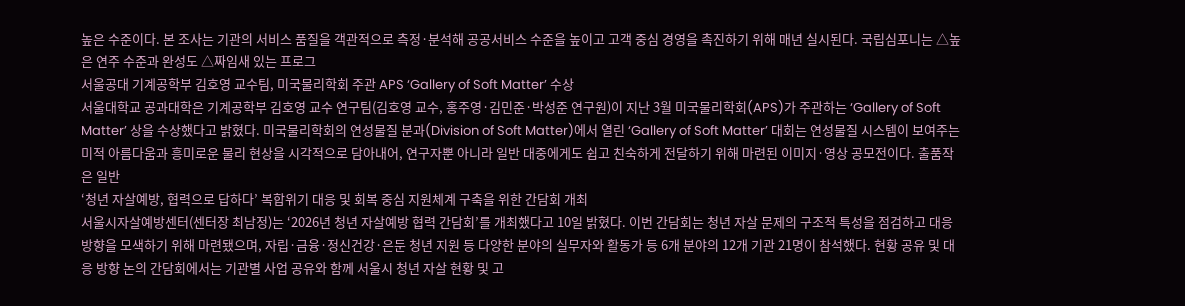높은 수준이다. 본 조사는 기관의 서비스 품질을 객관적으로 측정·분석해 공공서비스 수준을 높이고 고객 중심 경영을 촉진하기 위해 매년 실시된다. 국립심포니는 △높은 연주 수준과 완성도 △짜임새 있는 프로그
서울공대 기계공학부 김호영 교수팀, 미국물리학회 주관 APS ‘Gallery of Soft Matter’ 수상
서울대학교 공과대학은 기계공학부 김호영 교수 연구팀(김호영 교수, 홍주영·김민준·박성준 연구원)이 지난 3월 미국물리학회(APS)가 주관하는 ‘Gallery of Soft Matter’ 상을 수상했다고 밝혔다. 미국물리학회의 연성물질 분과(Division of Soft Matter)에서 열린 ‘Gallery of Soft Matter’ 대회는 연성물질 시스템이 보여주는 미적 아름다움과 흥미로운 물리 현상을 시각적으로 담아내어, 연구자뿐 아니라 일반 대중에게도 쉽고 친숙하게 전달하기 위해 마련된 이미지·영상 공모전이다. 출품작은 일반
‘청년 자살예방, 협력으로 답하다’ 복합위기 대응 및 회복 중심 지원체계 구축을 위한 간담회 개최
서울시자살예방센터(센터장 최남정)는 ‘2026년 청년 자살예방 협력 간담회’를 개최했다고 10일 밝혔다. 이번 간담회는 청년 자살 문제의 구조적 특성을 점검하고 대응 방향을 모색하기 위해 마련됐으며, 자립·금융·정신건강·은둔 청년 지원 등 다양한 분야의 실무자와 활동가 등 6개 분야의 12개 기관 21명이 참석했다. 현황 공유 및 대응 방향 논의 간담회에서는 기관별 사업 공유와 함께 서울시 청년 자살 현황 및 고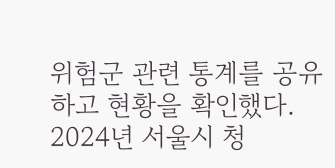위험군 관련 통계를 공유하고 현황을 확인했다. 2024년 서울시 청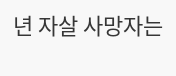년 자살 사망자는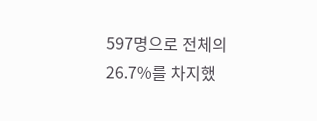597명으로 전체의 26.7%를 차지했